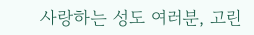사랑하는 성도 여러분, 고린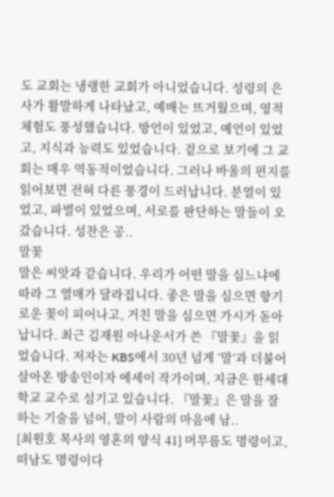도 교회는 냉랭한 교회가 아니었습니다. 성령의 은사가 활발하게 나타났고, 예배는 뜨거웠으며, 영적 체험도 풍성했습니다. 방언이 있었고, 예언이 있었고, 지식과 능력도 있었습니다. 겉으로 보기에 그 교회는 매우 역동적이었습니다. 그러나 바울의 편지를 읽어보면 전혀 다른 풍경이 드러납니다. 분열이 있었고, 파벌이 있었으며, 서로를 판단하는 말들이 오갔습니다. 성찬은 공..
말꽃
말은 씨앗과 같습니다. 우리가 어떤 말을 심느냐에 따라 그 열매가 달라집니다. 좋은 말을 심으면 향기로운 꽃이 피어나고, 거친 말을 심으면 가시가 돋아납니다. 최근 김재원 아나운서가 쓴 『말꽃』을 읽었습니다. 저자는 KBS에서 30년 넘게 ‘말’과 더불어 살아온 방송인이자 에세이 작가이며, 지금은 한세대학교 교수로 섬기고 있습니다. 『말꽃』은 말을 잘하는 기술을 넘어, 말이 사람의 마음에 남..
[최원호 목사의 영혼의 양식 41] 머무름도 명령이고, 떠남도 명령이다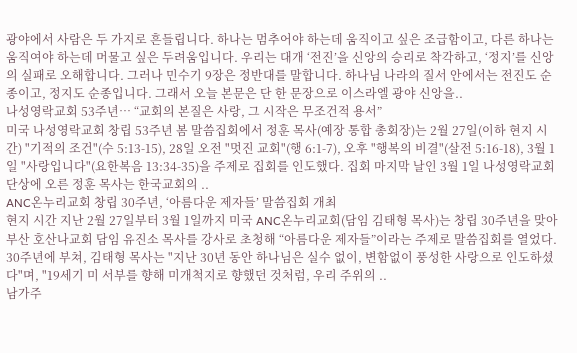광야에서 사람은 두 가지로 흔들립니다. 하나는 멈추어야 하는데 움직이고 싶은 조급함이고, 다른 하나는 움직여야 하는데 머물고 싶은 두려움입니다. 우리는 대개 ‘전진’을 신앙의 승리로 착각하고, ‘정지’를 신앙의 실패로 오해합니다. 그러나 민수기 9장은 정반대를 말합니다. 하나님 나라의 질서 안에서는 전진도 순종이고, 정지도 순종입니다. 그래서 오늘 본문은 단 한 문장으로 이스라엘 광야 신앙을..
나성영락교회 53주년… “교회의 본질은 사랑, 그 시작은 무조건적 용서”
미국 나성영락교회 창립 53주년 봄 말씀집회에서 정훈 목사(예장 통합 총회장)는 2월 27일(이하 현지 시간) "기적의 조건"(수 5:13-15), 28일 오전 "멋진 교회"(행 6:1-7), 오후 "행복의 비결"(살전 5:16-18), 3월 1일 "사랑입니다"(요한복음 13:34-35)을 주제로 집회를 인도했다. 집회 마지막 날인 3월 1일 나성영락교회 단상에 오른 정훈 목사는 한국교회의 ..
ANC온누리교회 창립 30주년, ‘아름다운 제자들’ 말씀집회 개최
현지 시간 지난 2월 27일부터 3월 1일까지 미국 ANC온누리교회(담임 김태형 목사)는 창립 30주년을 맞아 부산 호산나교회 담임 유진소 목사를 강사로 초청해 “아름다운 제자들”이라는 주제로 말씀집회를 열었다. 30주년에 부쳐, 김태형 목사는 "지난 30년 동안 하나님은 실수 없이, 변함없이 풍성한 사랑으로 인도하셨다"며, "19세기 미 서부를 향해 미개척지로 향했던 것처럼, 우리 주위의 ..
남가주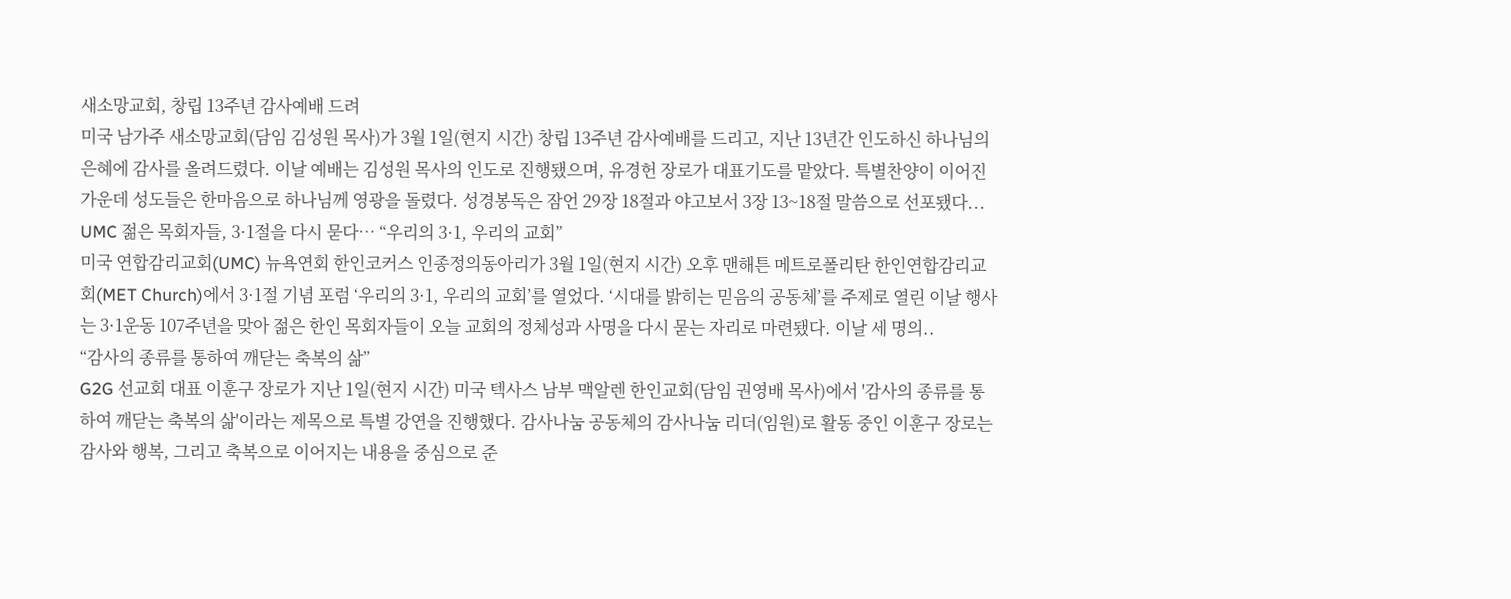새소망교회, 창립 13주년 감사예배 드려
미국 남가주 새소망교회(담임 김성원 목사)가 3월 1일(현지 시간) 창립 13주년 감사예배를 드리고, 지난 13년간 인도하신 하나님의 은혜에 감사를 올려드렸다. 이날 예배는 김성원 목사의 인도로 진행됐으며, 유경헌 장로가 대표기도를 맡았다. 특별찬양이 이어진 가운데 성도들은 한마음으로 하나님께 영광을 돌렸다. 성경봉독은 잠언 29장 18절과 야고보서 3장 13~18절 말씀으로 선포됐다...
UMC 젊은 목회자들, 3·1절을 다시 묻다… “우리의 3·1, 우리의 교회”
미국 연합감리교회(UMC) 뉴욕연회 한인코커스 인종정의동아리가 3월 1일(현지 시간) 오후 맨해튼 메트로폴리탄 한인연합감리교회(MET Church)에서 3·1절 기념 포럼 ‘우리의 3·1, 우리의 교회’를 열었다. ‘시대를 밝히는 믿음의 공동체’를 주제로 열린 이날 행사는 3·1운동 107주년을 맞아 젊은 한인 목회자들이 오늘 교회의 정체성과 사명을 다시 묻는 자리로 마련됐다. 이날 세 명의..
“감사의 종류를 통하여 깨닫는 축복의 삶”
G2G 선교회 대표 이훈구 장로가 지난 1일(현지 시간) 미국 텍사스 남부 맥알렌 한인교회(담임 권영배 목사)에서 '감사의 종류를 통하여 깨닫는 축복의 삶'이라는 제목으로 특별 강연을 진행했다. 감사나눔 공동체의 감사나눔 리더(임원)로 활동 중인 이훈구 장로는 감사와 행복, 그리고 축복으로 이어지는 내용을 중심으로 준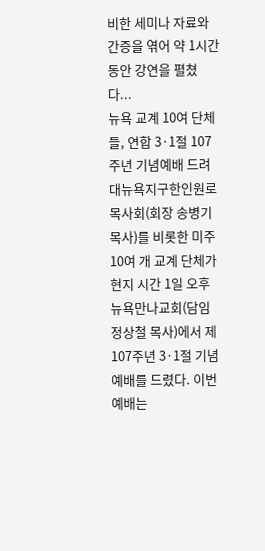비한 세미나 자료와 간증을 엮어 약 1시간 동안 강연을 펼쳤다...
뉴욕 교계 10여 단체들, 연합 3·1절 107주년 기념예배 드려
대뉴욕지구한인원로목사회(회장 송병기 목사)를 비롯한 미주 10여 개 교계 단체가 현지 시간 1일 오후 뉴욕만나교회(담임 정상철 목사)에서 제107주년 3·1절 기념예배를 드렸다. 이번 예배는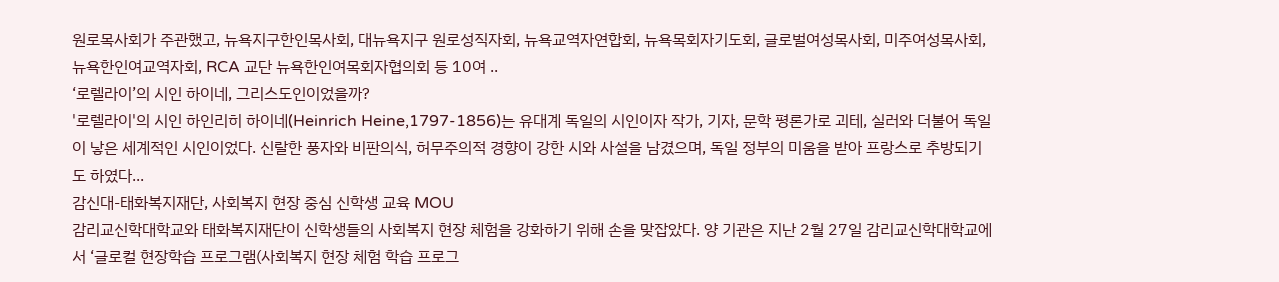원로목사회가 주관했고, 뉴욕지구한인목사회, 대뉴욕지구 원로성직자회, 뉴욕교역자연합회, 뉴욕목회자기도회, 글로벌여성목사회, 미주여성목사회, 뉴욕한인여교역자회, RCA 교단 뉴욕한인여목회자협의회 등 10여 ..
‘로렐라이’의 시인 하이네, 그리스도인이었을까?
'로렐라이'의 시인 하인리히 하이네(Heinrich Heine,1797-1856)는 유대계 독일의 시인이자 작가, 기자, 문학 평론가로 괴테, 실러와 더불어 독일이 낳은 세계적인 시인이었다. 신랄한 풍자와 비판의식, 허무주의적 경향이 강한 시와 사설을 남겼으며, 독일 정부의 미움을 받아 프랑스로 추방되기도 하였다...
감신대-태화복지재단, 사회복지 현장 중심 신학생 교육 MOU
감리교신학대학교와 태화복지재단이 신학생들의 사회복지 현장 체험을 강화하기 위해 손을 맞잡았다. 양 기관은 지난 2월 27일 감리교신학대학교에서 ‘글로컬 현장학습 프로그램(사회복지 현장 체험 학습 프로그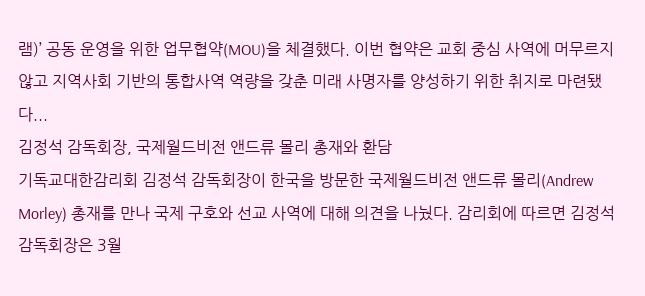램)’ 공동 운영을 위한 업무협약(MOU)을 체결했다. 이번 협약은 교회 중심 사역에 머무르지 않고 지역사회 기반의 통합사역 역량을 갖춘 미래 사명자를 양성하기 위한 취지로 마련됐다...
김정석 감독회장, 국제월드비전 앤드류 몰리 총재와 환담
기독교대한감리회 김정석 감독회장이 한국을 방문한 국제월드비전 앤드류 몰리(Andrew Morley) 총재를 만나 국제 구호와 선교 사역에 대해 의견을 나눴다. 감리회에 따르면 김정석 감독회장은 3월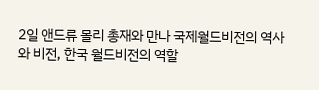2일 앤드류 몰리 총재와 만나 국제월드비전의 역사와 비전, 한국 월드비전의 역할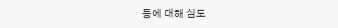등에 대해 심도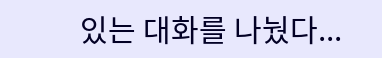있는 대화를 나눴다...